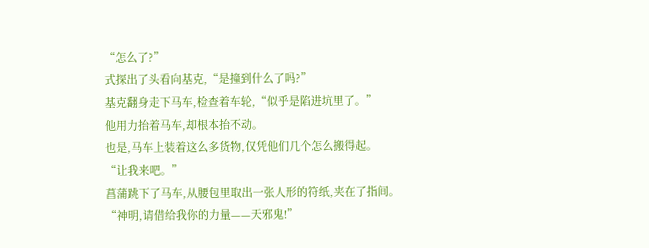“怎么了?”
式探出了头看向基克,“是撞到什么了吗?”
基克翻身走下马车,检查着车轮,“似乎是陷进坑里了。”
他用力抬着马车,却根本抬不动。
也是,马车上装着这么多货物,仅凭他们几个怎么搬得起。
“让我来吧。”
菖蒲跳下了马车,从腰包里取出一张人形的符纸,夹在了指间。
“神明,请借给我你的力量——天邪鬼!”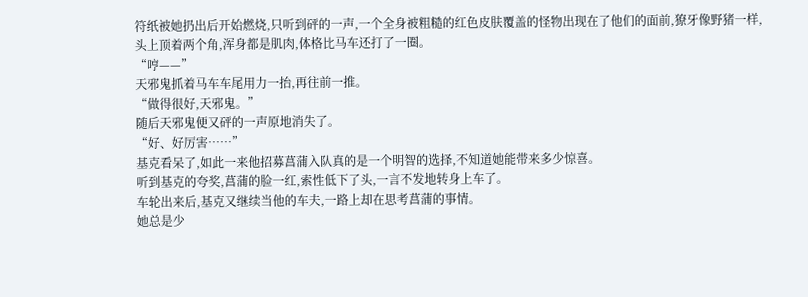符纸被她扔出后开始燃烧,只听到砰的一声,一个全身被粗糙的红色皮肤覆盖的怪物出现在了他们的面前,獠牙像野猪一样,头上顶着两个角,浑身都是肌肉,体格比马车还打了一圈。
“哼——”
天邪鬼抓着马车车尾用力一抬,再往前一推。
“做得很好,天邪鬼。”
随后天邪鬼便又砰的一声原地消失了。
“好、好厉害……”
基克看呆了,如此一来他招募菖蒲入队真的是一个明智的选择,不知道她能带来多少惊喜。
听到基克的夸奖,菖蒲的脸一红,索性低下了头,一言不发地转身上车了。
车轮出来后,基克又继续当他的车夫,一路上却在思考菖蒲的事情。
她总是少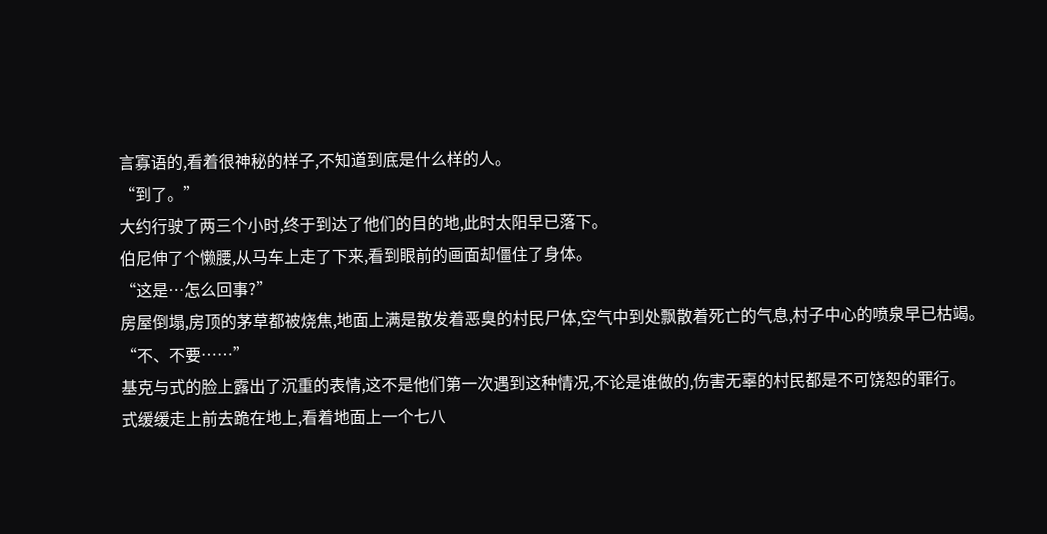言寡语的,看着很神秘的样子,不知道到底是什么样的人。
“到了。”
大约行驶了两三个小时,终于到达了他们的目的地,此时太阳早已落下。
伯尼伸了个懒腰,从马车上走了下来,看到眼前的画面却僵住了身体。
“这是…怎么回事?”
房屋倒塌,房顶的茅草都被烧焦,地面上满是散发着恶臭的村民尸体,空气中到处飘散着死亡的气息,村子中心的喷泉早已枯竭。
“不、不要……”
基克与式的脸上露出了沉重的表情,这不是他们第一次遇到这种情况,不论是谁做的,伤害无辜的村民都是不可饶恕的罪行。
式缓缓走上前去跪在地上,看着地面上一个七八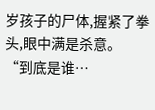岁孩子的尸体,握紧了拳头,眼中满是杀意。
“到底是谁…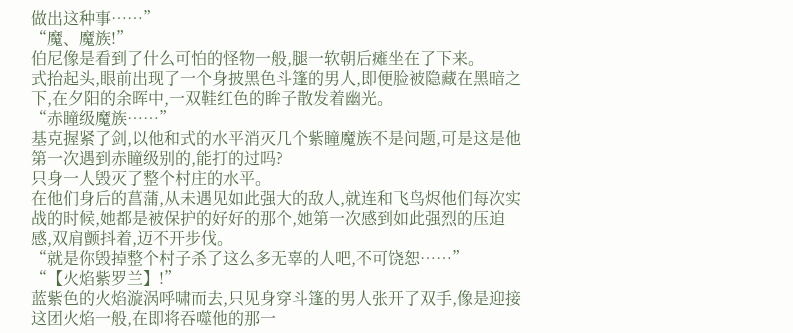做出这种事……”
“魔、魔族!”
伯尼像是看到了什么可怕的怪物一般,腿一软朝后瘫坐在了下来。
式抬起头,眼前出现了一个身披黑色斗篷的男人,即便脸被隐藏在黑暗之下,在夕阳的余晖中,一双鞋红色的眸子散发着幽光。
“赤瞳级魔族……”
基克握紧了剑,以他和式的水平消灭几个紫瞳魔族不是问题,可是这是他第一次遇到赤瞳级别的,能打的过吗?
只身一人毁灭了整个村庄的水平。
在他们身后的菖蒲,从未遇见如此强大的敌人,就连和飞鸟烬他们每次实战的时候,她都是被保护的好好的那个,她第一次感到如此强烈的压迫感,双肩颤抖着,迈不开步伐。
“就是你毁掉整个村子杀了这么多无辜的人吧,不可饶恕……”
“【火焰紫罗兰】!”
蓝紫色的火焰漩涡呼啸而去,只见身穿斗篷的男人张开了双手,像是迎接这团火焰一般,在即将吞噬他的那一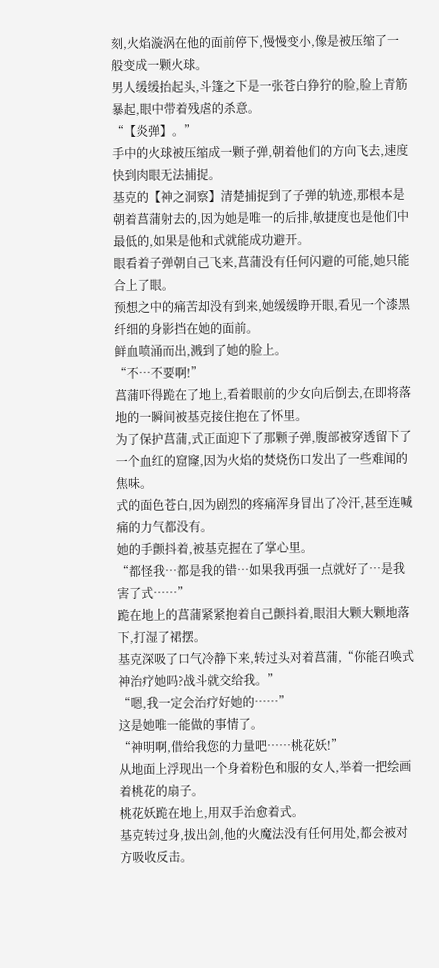刻,火焰漩涡在他的面前停下,慢慢变小,像是被压缩了一般变成一颗火球。
男人缓缓抬起头,斗篷之下是一张苍白狰狞的脸,脸上青筋暴起,眼中带着残虐的杀意。
“【炎弹】。”
手中的火球被压缩成一颗子弹,朝着他们的方向飞去,速度快到肉眼无法捕捉。
基克的【神之洞察】清楚捕捉到了子弹的轨迹,那根本是朝着菖蒲射去的,因为她是唯一的后排,敏捷度也是他们中最低的,如果是他和式就能成功避开。
眼看着子弹朝自己飞来,菖蒲没有任何闪避的可能,她只能合上了眼。
预想之中的痛苦却没有到来,她缓缓睁开眼,看见一个漆黑纤细的身影挡在她的面前。
鲜血喷涌而出,溅到了她的脸上。
“不…不要啊!”
菖蒲吓得跪在了地上,看着眼前的少女向后倒去,在即将落地的一瞬间被基克接住抱在了怀里。
为了保护菖蒲,式正面迎下了那颗子弹,腹部被穿透留下了一个血红的窟窿,因为火焰的焚烧伤口发出了一些难闻的焦味。
式的面色苍白,因为剧烈的疼痛浑身冒出了冷汗,甚至连喊痛的力气都没有。
她的手颤抖着,被基克握在了掌心里。
“都怪我…都是我的错…如果我再强一点就好了…是我害了式……”
跪在地上的菖蒲紧紧抱着自己颤抖着,眼泪大颗大颗地落下,打湿了裙摆。
基克深吸了口气冷静下来,转过头对着菖蒲,“你能召唤式神治疗她吗?战斗就交给我。”
“嗯,我一定会治疗好她的……”
这是她唯一能做的事情了。
“神明啊,借给我您的力量吧……桃花妖!”
从地面上浮现出一个身着粉色和服的女人,举着一把绘画着桃花的扇子。
桃花妖跪在地上,用双手治愈着式。
基克转过身,拔出剑,他的火魔法没有任何用处,都会被对方吸收反击。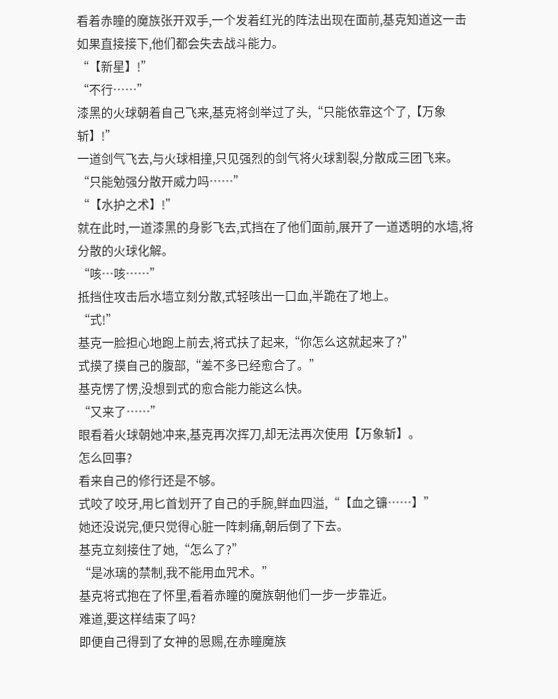看着赤瞳的魔族张开双手,一个发着红光的阵法出现在面前,基克知道这一击如果直接接下,他们都会失去战斗能力。
“【新星】!”
“不行……”
漆黑的火球朝着自己飞来,基克将剑举过了头,“只能依靠这个了,【万象斩】!”
一道剑气飞去,与火球相撞,只见强烈的剑气将火球割裂,分散成三团飞来。
“只能勉强分散开威力吗……”
“【水护之术】!”
就在此时,一道漆黑的身影飞去,式挡在了他们面前,展开了一道透明的水墙,将分散的火球化解。
“咳…咳……”
抵挡住攻击后水墙立刻分散,式轻咳出一口血,半跪在了地上。
“式!”
基克一脸担心地跑上前去,将式扶了起来,“你怎么这就起来了?”
式摸了摸自己的腹部,“差不多已经愈合了。”
基克愣了愣,没想到式的愈合能力能这么快。
“又来了……”
眼看着火球朝她冲来,基克再次挥刀,却无法再次使用【万象斩】。
怎么回事?
看来自己的修行还是不够。
式咬了咬牙,用匕首划开了自己的手腕,鲜血四溢,“【血之镰……】”
她还没说完,便只觉得心脏一阵刺痛,朝后倒了下去。
基克立刻接住了她,“怎么了?”
“是冰璃的禁制,我不能用血咒术。”
基克将式抱在了怀里,看着赤瞳的魔族朝他们一步一步靠近。
难道,要这样结束了吗?
即便自己得到了女神的恩赐,在赤瞳魔族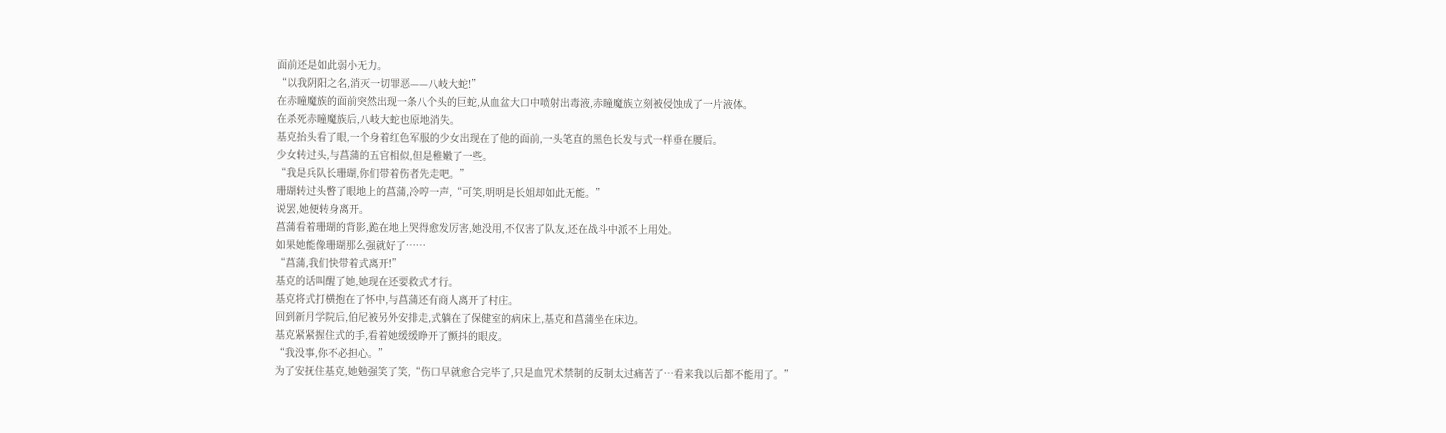面前还是如此弱小无力。
“以我阴阳之名,消灭一切罪恶——八岐大蛇!”
在赤瞳魔族的面前突然出现一条八个头的巨蛇,从血盆大口中喷射出毒液,赤瞳魔族立刻被侵蚀成了一片液体。
在杀死赤瞳魔族后,八岐大蛇也原地消失。
基克抬头看了眼,一个身着红色军服的少女出现在了他的面前,一头笔直的黑色长发与式一样垂在腰后。
少女转过头,与菖蒲的五官相似,但是稚嫩了一些。
“我是兵队长珊瑚,你们带着伤者先走吧。”
珊瑚转过头瞥了眼地上的菖蒲,冷哼一声,“可笑,明明是长姐却如此无能。”
说罢,她便转身离开。
菖蒲看着珊瑚的背影,跪在地上哭得愈发厉害,她没用,不仅害了队友,还在战斗中派不上用处。
如果她能像珊瑚那么强就好了……
“菖蒲,我们快带着式离开!”
基克的话叫醒了她,她现在还要救式才行。
基克将式打横抱在了怀中,与菖蒲还有商人离开了村庄。
回到新月学院后,伯尼被另外安排走,式躺在了保健室的病床上,基克和菖蒲坐在床边。
基克紧紧握住式的手,看着她缓缓睁开了颤抖的眼皮。
“我没事,你不必担心。”
为了安抚住基克,她勉强笑了笑,“伤口早就愈合完毕了,只是血咒术禁制的反制太过痛苦了…看来我以后都不能用了。”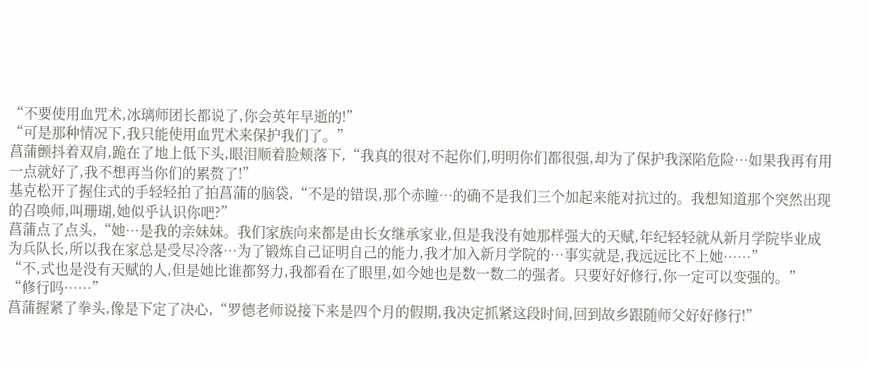“不要使用血咒术,冰璃师团长都说了,你会英年早逝的!”
“可是那种情况下,我只能使用血咒术来保护我们了。”
菖蒲颤抖着双肩,跪在了地上低下头,眼泪顺着脸颊落下,“我真的很对不起你们,明明你们都很强,却为了保护我深陷危险…如果我再有用一点就好了,我不想再当你们的累赘了!”
基克松开了握住式的手轻轻拍了拍菖蒲的脑袋,“不是的错误,那个赤瞳…的确不是我们三个加起来能对抗过的。我想知道那个突然出现的召唤师,叫珊瑚,她似乎认识你吧?”
菖蒲点了点头,“她…是我的亲妹妹。我们家族向来都是由长女继承家业,但是我没有她那样强大的天赋,年纪轻轻就从新月学院毕业成为兵队长,所以我在家总是受尽冷落…为了锻炼自己证明自己的能力,我才加入新月学院的…事实就是,我远远比不上她……”
“不,式也是没有天赋的人,但是她比谁都努力,我都看在了眼里,如今她也是数一数二的强者。只要好好修行,你一定可以变强的。”
“修行吗……”
菖蒲握紧了拳头,像是下定了决心,“罗德老师说接下来是四个月的假期,我决定抓紧这段时间,回到故乡跟随师父好好修行!”